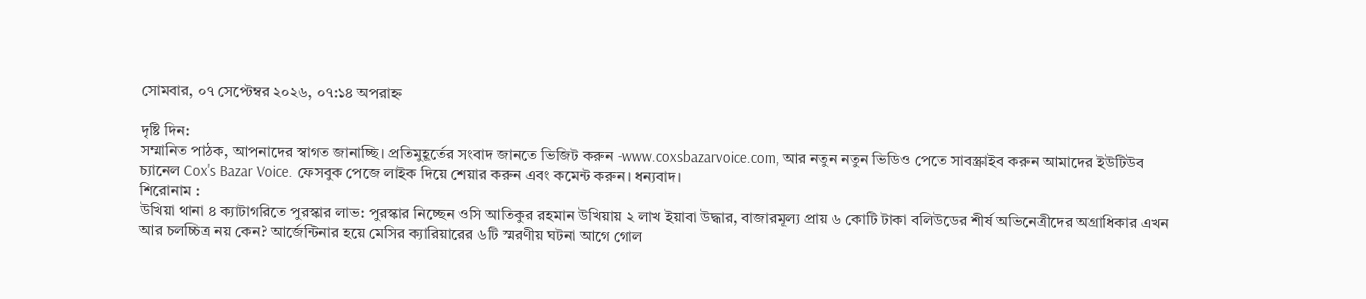সোমবার, ০৭ সেপ্টেম্বর ২০২৬, ০৭:১৪ অপরাহ্ন

দৃষ্টি দিন:
সম্মানিত পাঠক, আপনাদের স্বাগত জানাচ্ছি। প্রতিমুহূর্তের সংবাদ জানতে ভিজিট করুন -www.coxsbazarvoice.com, আর নতুন নতুন ভিডিও পেতে সাবস্ক্রাইব করুন আমাদের ইউটিউব চ্যানেল Cox's Bazar Voice. ফেসবুক পেজে লাইক দিয়ে শেয়ার করুন এবং কমেন্ট করুন। ধন্যবাদ।
শিরোনাম :
উখিয়া থানা ৪ ক্যাটাগরিতে পুরস্কার লাভ: পুরস্কার নিচ্ছেন ওসি আতিকুর রহমান উখিয়ায় ২ লাখ ইয়াবা উদ্ধার, বাজারমূল্য প্রায় ৬ কোটি টাকা বলিউডের শীর্ষ অভিনেত্রীদের অগ্রাধিকার এখন আর চলচ্চিত্র নয় কেন? আর্জেন্টিনার হয়ে মেসির ক্যারিয়ারের ৬টি স্মরণীয় ঘটনা আগে গোল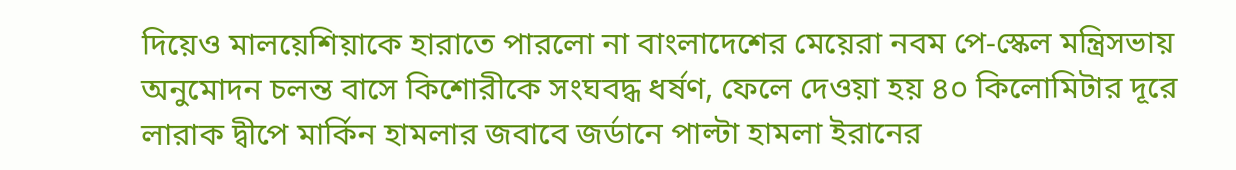দিয়েও মালয়েশিয়াকে হারাতে পারলো না বাংলাদেশের মেয়েরা নবম পে-স্কেল মন্ত্রিসভায় অনুমোদন চলন্ত বাসে কিশোরীকে সংঘবদ্ধ ধর্ষণ, ফেলে দেওয়া হয় ৪০ কিলোমিটার দূরে লারাক দ্বীপে মার্কিন হামলার জবাবে জর্ডানে পাল্টা হামলা ইরানের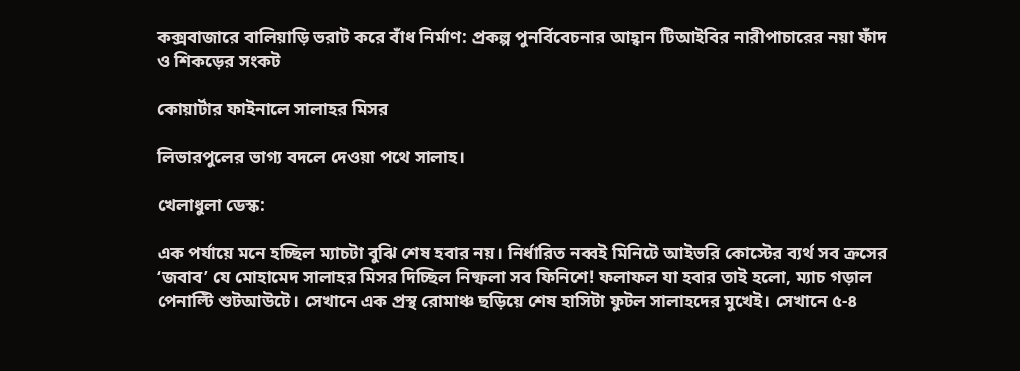কক্সবাজারে বালিয়াড়ি ভরাট করে বাঁধ নির্মাণ: প্রকল্প পুনর্বিবেচনার আহ্বান টিআইবির নারীপাচারের নয়া ফাঁদ ও শিকড়ের সংকট

কোয়ার্টার ফাইনালে সালাহর মিসর

লিভারপুলের ভাগ্য বদলে দেওয়া পথে সালাহ।

খেলাধুলা ডেস্ক:

এক পর্যায়ে মনে হচ্ছিল ম্যাচটা বুঝি শেষ হবার নয়। নির্ধারিত নব্বই মিনিটে আইভরি কোস্টের ব্যর্থ সব ক্রসের ‘জবাব’ যে মোহামেদ সালাহর মিসর দিচ্ছিল নিষ্ফলা সব ফিনিশে! ফলাফল যা হবার তাই হলো, ম্যাচ গড়াল পেনাল্টি শুটআউটে। সেখানে এক প্রস্থ রোমাঞ্চ ছড়িয়ে শেষ হাসিটা ফুটল সালাহদের মুখেই। সেখানে ৫-৪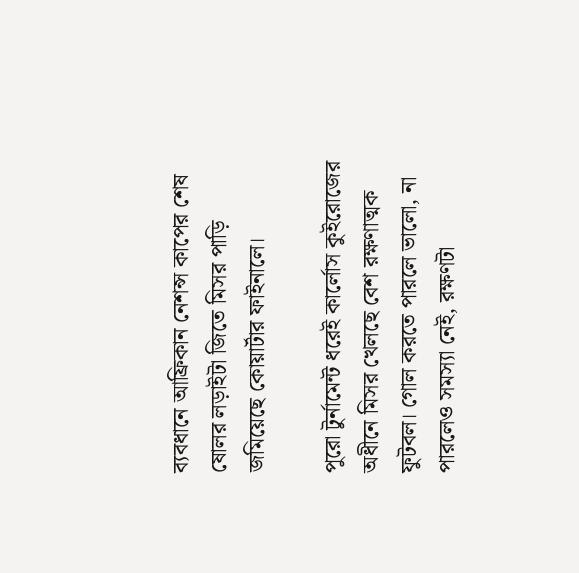ব্যবধানে আফ্রিকান নেশন্স কাপের শেষ ষোলর লড়াইটা জিতে মিসর পাড়ি জমিয়েছে কোয়ার্টার ফাইনালে।

পুরো টুর্নামেন্ট ধরেই কার্লোস কুইরোজের অধীনে মিসর খেলছে বেশ রক্ষণাত্মক ফুটবল। গোল করতে পারলে ভালো, না পারলেও সমস্যা নেই, রক্ষণটা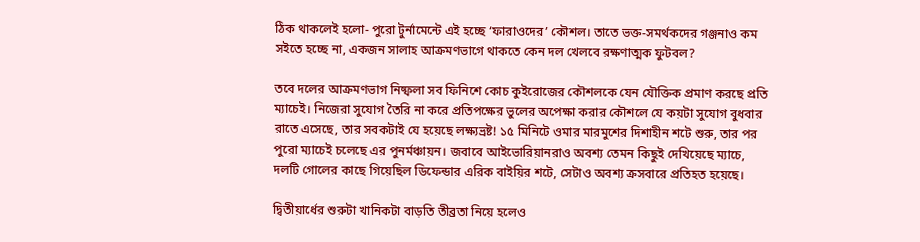ঠিক থাকলেই হলো- পুরো টুর্নামেন্টে এই হচ্ছে ‘ফারাওদের’ কৌশল। তাতে ভক্ত-সমর্থকদের গঞ্জনাও কম সইতে হচ্ছে না, একজন সালাহ আক্রমণভাগে থাকতে কেন দল খেলবে রক্ষণাত্মক ফুটবল?

তবে দলের আক্রমণভাগ নিষ্ফলা সব ফিনিশে কোচ কুইরোজের কৌশলকে যেন যৌক্তিক প্রমাণ করছে প্রতি ম্যাচেই। নিজেরা সুযোগ তৈরি না করে প্রতিপক্ষের ভুলের অপেক্ষা করার কৌশলে যে কয়টা সুযোগ বুধবার রাতে এসেছে, তার সবকটাই যে হয়েছে লক্ষ্যভ্রষ্ট! ১৫ মিনিটে ওমার মারমুশের দিশাহীন শটে শুরু, তার পর পুরো ম্যাচেই চলেছে এর পুনর্মঞ্চায়ন। জবাবে আইভোরিয়ানরাও অবশ্য তেমন কিছুই দেখিয়েছে ম্যাচে, দলটি গোলের কাছে গিয়েছিল ডিফেন্ডার এরিক বাইয়ির শটে, সেটাও অবশ্য ক্রসবারে প্রতিহত হয়েছে।

দ্বিতীয়ার্ধের শুরুটা খানিকটা বাড়তি তীব্রতা নিয়ে হলেও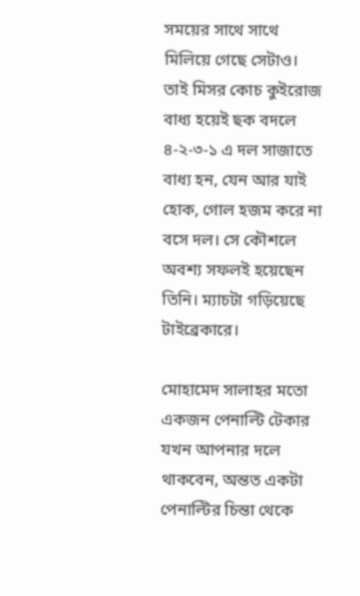সময়ের সাথে সাথে মিলিয়ে গেছে সেটাও। তাই মিসর কোচ কুইরোজ বাধ্য হয়েই ছক বদলে ৪-২-৩-১ এ দল সাজাতে বাধ্য হন, যেন আর যাই হোক, গোল হজম করে না বসে দল। সে কৌশলে অবশ্য সফলই হয়েছেন তিনি। ম্যাচটা গড়িয়েছে টাইব্রেকারে।

মোহামেদ সালাহর মতো একজন পেনাল্টি টেকার যখন আপনার দলে থাকবেন, অন্তত একটা পেনাল্টির চিন্তা থেকে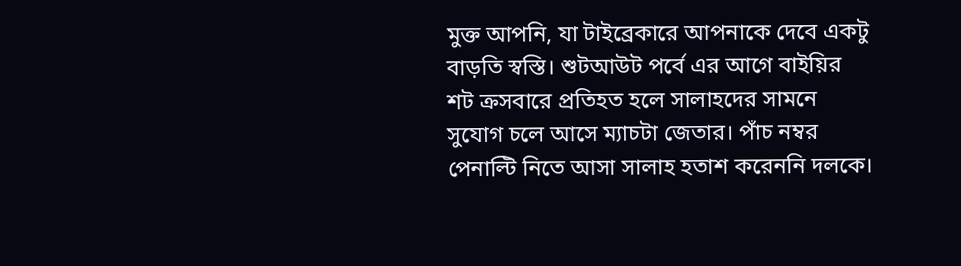মুক্ত আপনি, যা টাইব্রেকারে আপনাকে দেবে একটু বাড়তি স্বস্তি। শুটআউট পর্বে এর আগে বাইয়ির শট ক্রসবারে প্রতিহত হলে সালাহদের সামনে সুযোগ চলে আসে ম্যাচটা জেতার। পাঁচ নম্বর পেনাল্টি নিতে আসা সালাহ হতাশ করেননি দলকে।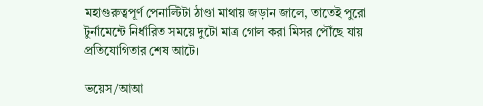মহাগুরুত্বপূর্ণ পেনাল্টিটা ঠাণ্ডা মাথায় জড়ান জালে, তাতেই পুরো টুর্নামেন্টে নির্ধারিত সময়ে দুটো মাত্র গোল করা মিসর পৌঁছে যায় প্রতিযোগিতার শেষ আটে।

ভয়েস/আআ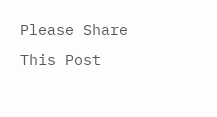Please Share This Post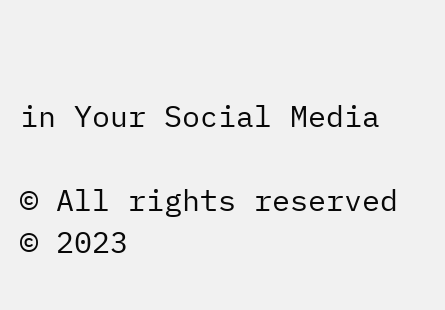in Your Social Media

© All rights reserved © 2023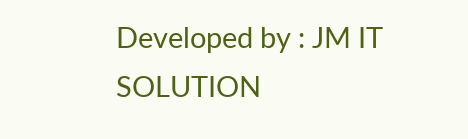Developed by : JM IT SOLUTION